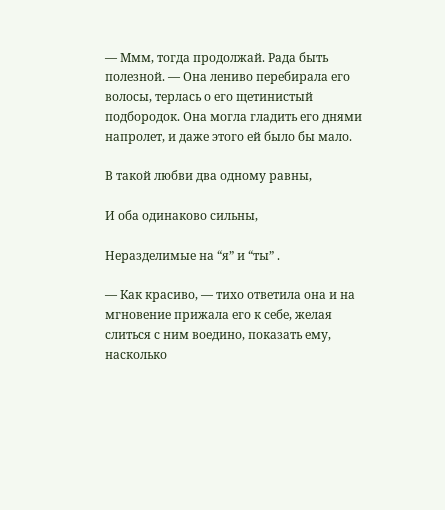— Ммм, тогда продолжай. Рада быть полезной. — Она лениво перебирала его волосы, терлась о его щетинистый подбородок. Она могла гладить его днями напролет, и даже этого ей было бы мало.

В такой любви два одному равны,

И оба одинаково сильны,

Неразделимые на “я” и “ты” .

— Как красиво, — тихо ответила она и на мгновение прижала его к себе, желая слиться с ним воедино, показать ему, насколько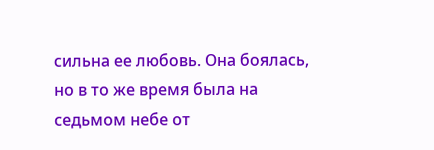сильна ее любовь. Она боялась, но в то же время была на седьмом небе от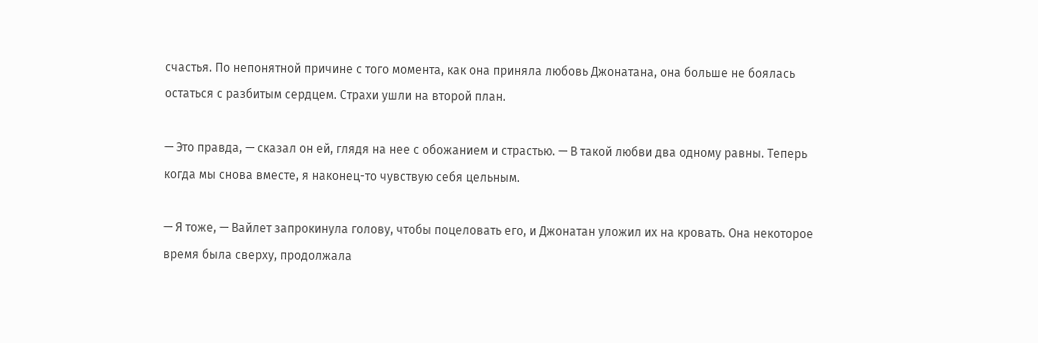счастья. По непонятной причине с того момента, как она приняла любовь Джонатана, она больше не боялась остаться с разбитым сердцем. Страхи ушли на второй план.

— Это правда, — сказал он ей, глядя на нее с обожанием и страстью. — В такой любви два одному равны. Теперь когда мы снова вместе, я наконец-то чувствую себя цельным.

— Я тоже, — Вайлет запрокинула голову, чтобы поцеловать его, и Джонатан уложил их на кровать. Она некоторое время была сверху, продолжала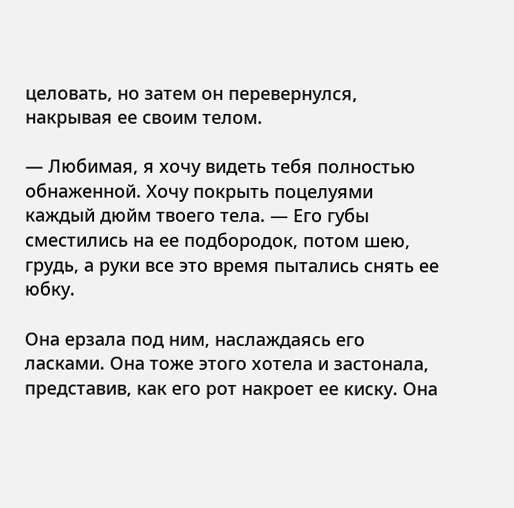целовать, но затем он перевернулся, накрывая ее своим телом.

— Любимая, я хочу видеть тебя полностью обнаженной. Хочу покрыть поцелуями каждый дюйм твоего тела. — Его губы сместились на ее подбородок, потом шею, грудь, а руки все это время пытались снять ее юбку.

Она ерзала под ним, наслаждаясь его ласками. Она тоже этого хотела и застонала, представив, как его рот накроет ее киску. Она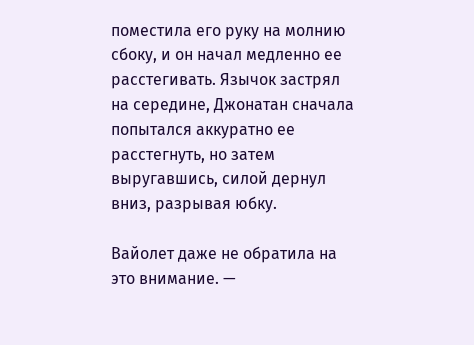поместила его руку на молнию сбоку, и он начал медленно ее расстегивать. Язычок застрял на середине, Джонатан сначала попытался аккуратно ее расстегнуть, но затем выругавшись, силой дернул вниз, разрывая юбку.

Вайолет даже не обратила на это внимание. —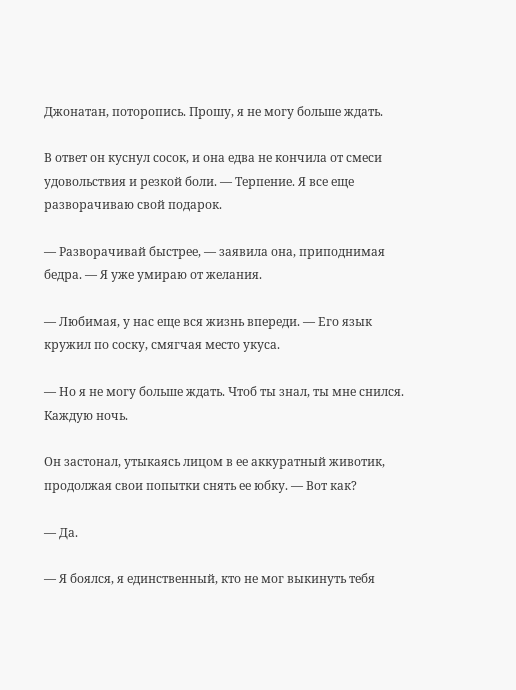Джонатан, поторопись. Прошу, я не могу больше ждать.

В ответ он куснул сосок, и она едва не кончила от смеси удовольствия и резкой боли. — Терпение. Я все еще разворачиваю свой подарок.

— Разворачивай быстрее, — заявила она, приподнимая бедра. — Я уже умираю от желания.

— Любимая, у нас еще вся жизнь впереди. — Его язык кружил по соску, смягчая место укуса.

— Но я не могу больше ждать. Чтоб ты знал, ты мне снился. Каждую ночь.

Он застонал, утыкаясь лицом в ее аккуратный животик, продолжая свои попытки снять ее юбку. — Вот как?

— Да.

— Я боялся, я единственный, кто не мог выкинуть тебя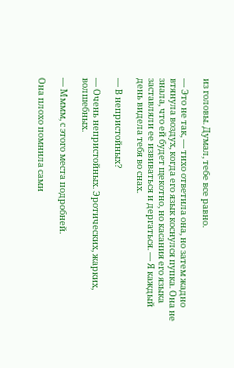из головы. Думал, тебе все равно.

— Это не так, — тихо ответила она, но затем жадно втянула воздух, когда его язык коснулся пупка. Она не знала, что ей будет щекотно, но касания его языка заставляли ее извиваться и дергаться. — Я каждый день видела тебя во снах.

— В непристойных?

— Очень непристойных. Эротических, жарких, волшебных.

— Мммм, с этого места подробней.

Она плохо помнила сами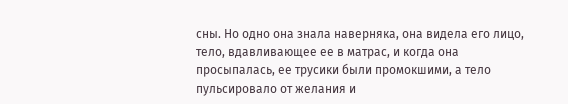сны. Но одно она знала наверняка, она видела его лицо, тело, вдавливающее ее в матрас, и когда она просыпалась, ее трусики были промокшими, а тело пульсировало от желания и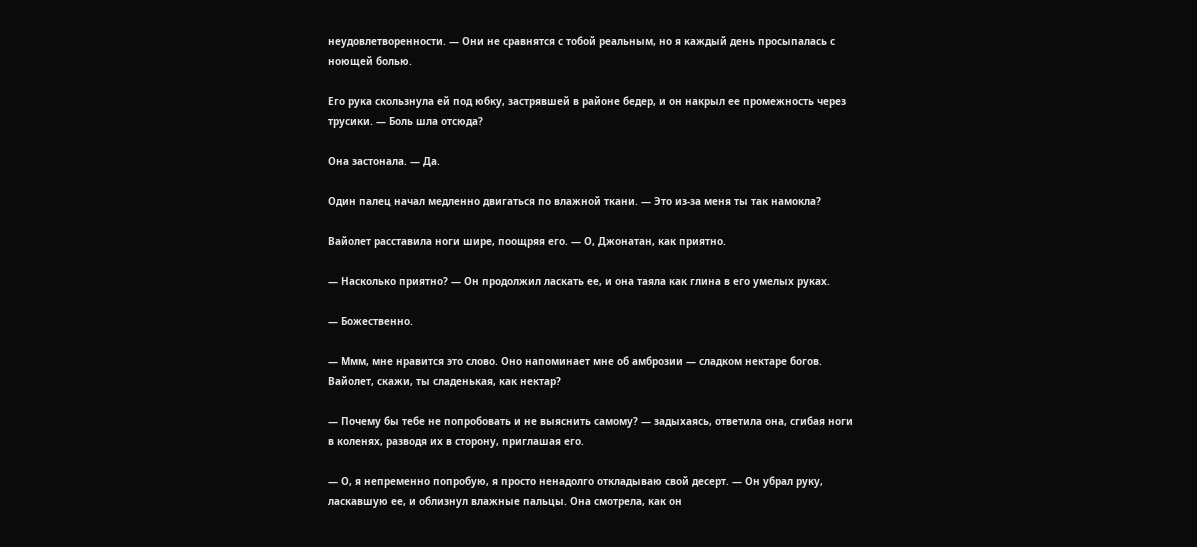неудовлетворенности. — Они не сравнятся с тобой реальным, но я каждый день просыпалась с ноющей болью.

Его рука скользнула ей под юбку, застрявшей в районе бедер, и он накрыл ее промежность через трусики. — Боль шла отсюда?

Она застонала. — Да.

Один палец начал медленно двигаться по влажной ткани. — Это из-за меня ты так намокла?

Вайолет расставила ноги шире, поощряя его. — О, Джонатан, как приятно.

— Насколько приятно? — Он продолжил ласкать ее, и она таяла как глина в его умелых руках.

— Божественно.

— Ммм, мне нравится это слово. Оно напоминает мне об амброзии — сладком нектаре богов. Вайолет, скажи, ты сладенькая, как нектар?

— Почему бы тебе не попробовать и не выяснить самому? — задыхаясь, ответила она, сгибая ноги в коленях, разводя их в сторону, приглашая его.

— О, я непременно попробую, я просто ненадолго откладываю свой десерт. — Он убрал руку, ласкавшую ее, и облизнул влажные пальцы. Она смотрела, как он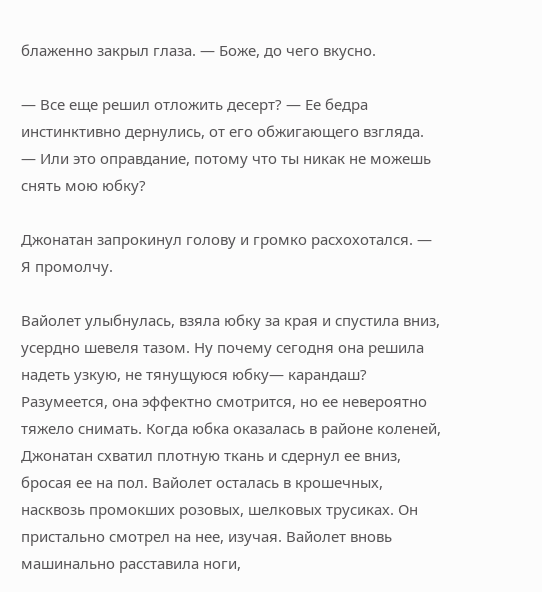блаженно закрыл глаза. — Боже, до чего вкусно.

— Все еще решил отложить десерт? — Ее бедра инстинктивно дернулись, от его обжигающего взгляда. — Или это оправдание, потому что ты никак не можешь снять мою юбку?

Джонатан запрокинул голову и громко расхохотался. — Я промолчу.

Вайолет улыбнулась, взяла юбку за края и спустила вниз, усердно шевеля тазом. Ну почему сегодня она решила надеть узкую, не тянущуюся юбку— карандаш? Разумеется, она эффектно смотрится, но ее невероятно тяжело снимать. Когда юбка оказалась в районе коленей, Джонатан схватил плотную ткань и сдернул ее вниз, бросая ее на пол. Вайолет осталась в крошечных, насквозь промокших розовых, шелковых трусиках. Он пристально смотрел на нее, изучая. Вайолет вновь машинально расставила ноги,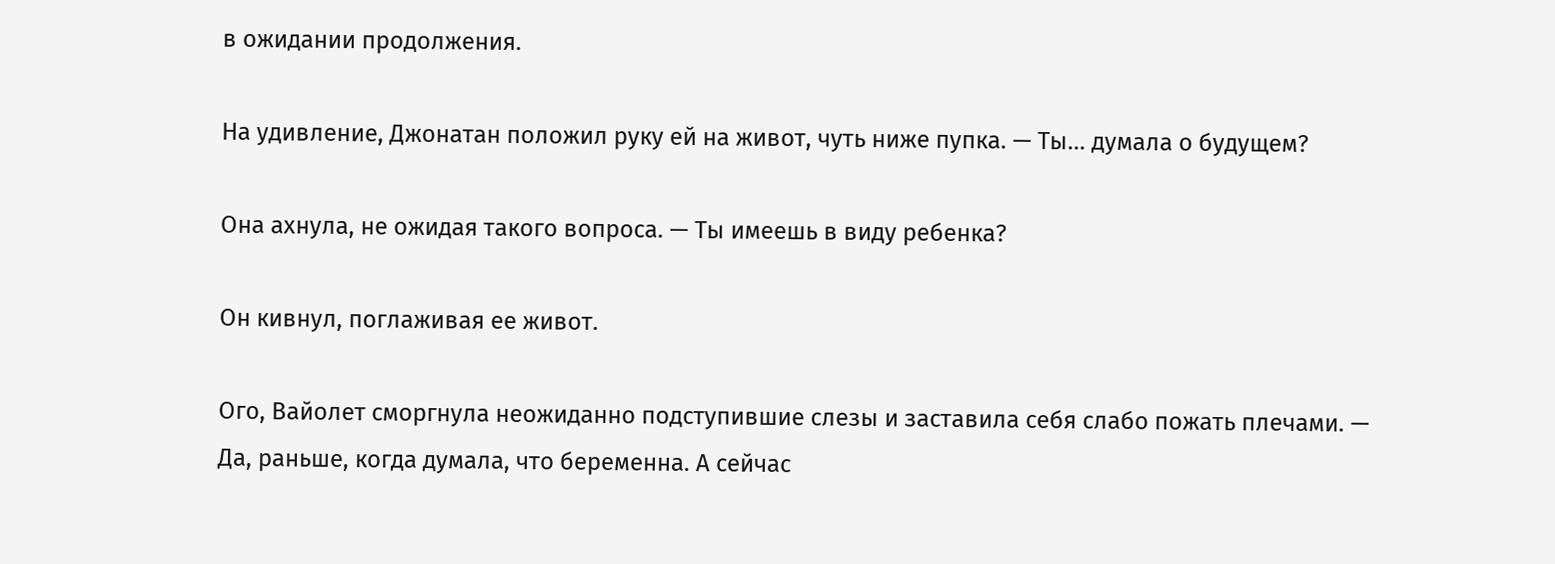в ожидании продолжения.

На удивление, Джонатан положил руку ей на живот, чуть ниже пупка. — Ты... думала о будущем?

Она ахнула, не ожидая такого вопроса. — Ты имеешь в виду ребенка?

Он кивнул, поглаживая ее живот.

Ого, Вайолет сморгнула неожиданно подступившие слезы и заставила себя слабо пожать плечами. — Да, раньше, когда думала, что беременна. А сейчас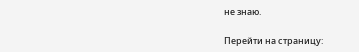не знаю.

Перейти на страницу: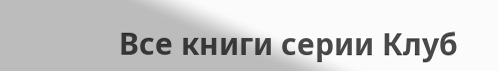Все книги серии Клуб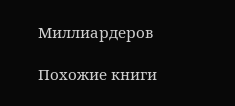Миллиардеров

Похожие книги